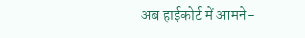अब हाईकोर्ट में आमने-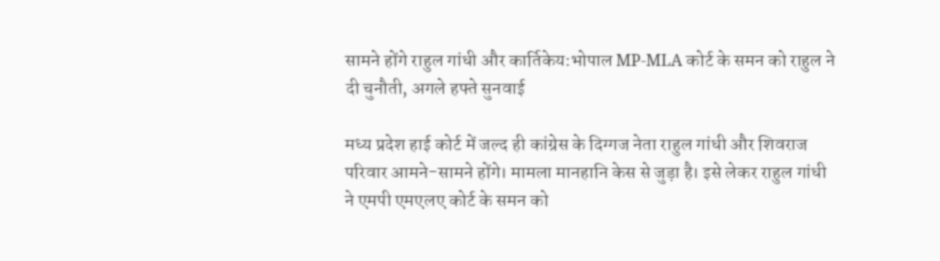सामने होंगे राहुल गांधी और कार्तिकेय:भोपाल MP-MLA कोर्ट के समन को राहुल ने दी चुनौती, अगले हफ्ते सुनवाई

मध्य प्रदेश हाई कोर्ट में जल्द ही कांग्रेस के दिग्गज नेता राहुल गांधी और शिवराज परिवार आमने-सामने होंगे। मामला मानहानि केस से जुड़ा है। इसे लेकर राहुल गांधी ने एमपी एमएलए कोर्ट के समन को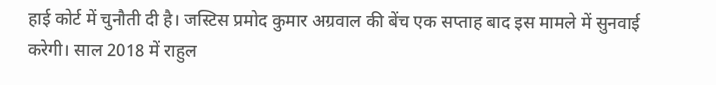हाई कोर्ट में चुनौती दी है। जस्टिस प्रमोद कुमार अग्रवाल की बेंच एक सप्ताह बाद इस मामले में सुनवाई करेगी। साल 2018 में राहुल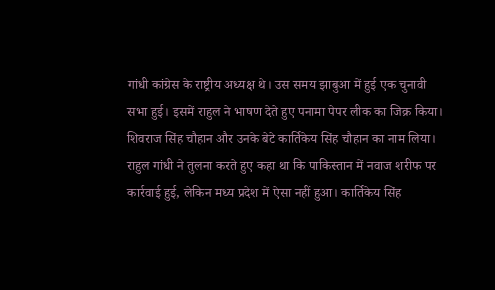गांधी कांग्रेस के राष्ट्रीय अध्यक्ष थे। उस समय झाबुआ में हुई एक चुनावी सभा हुई। इसमें राहुल ने भाषण देते हुए पनामा पेपर लीक का जिक्र किया। शिवराज सिंह चौहान और उनके बेटे कार्तिकेय सिंह चौहान का नाम लिया। राहुल गांधी ने तुलना करते हुए कहा था कि पाकिस्तान में नवाज शरीफ पर कार्रवाई हुई, लेकिन मध्य प्रदेश में ऐसा नहीं हुआ। कार्तिकेय सिंह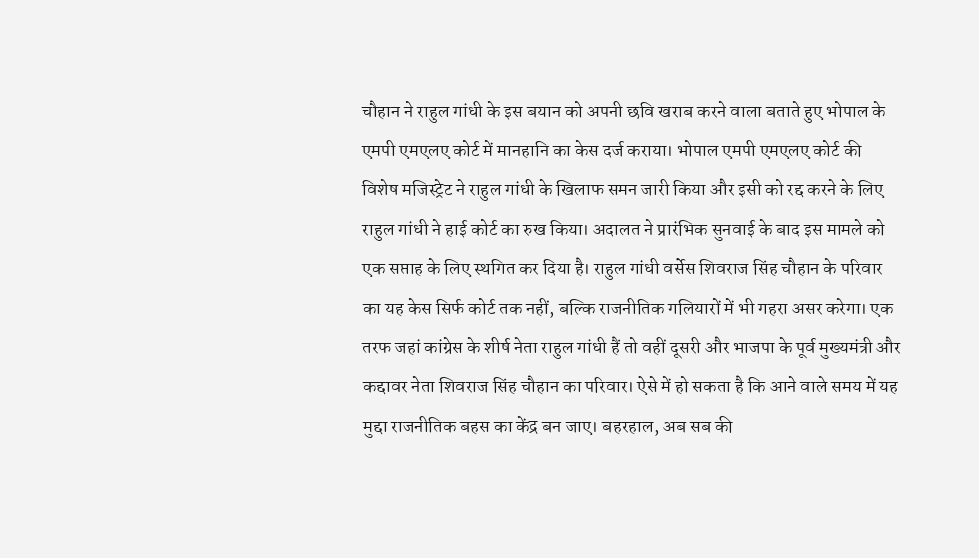चौहान ने राहुल गांधी के इस बयान को अपनी छवि खराब करने वाला बताते हुए भोपाल के एमपी एमएलए कोर्ट में मानहानि का केस दर्ज कराया। भोपाल एमपी एमएलए कोर्ट की विशेष मजिस्ट्रेट ने राहुल गांधी के खिलाफ समन जारी किया और इसी को रद्द करने के लिए राहुल गांधी ने हाई कोर्ट का रुख किया। अदालत ने प्रारंभिक सुनवाई के बाद इस मामले को एक सप्ताह के लिए स्थगित कर दिया है। राहुल गांधी वर्सेस शिवराज सिंह चौहान के परिवार का यह केस सिर्फ कोर्ट तक नहीं, बल्कि राजनीतिक गलियारों में भी गहरा असर करेगा। एक तरफ जहां कांग्रेस के शीर्ष नेता राहुल गांधी हैं तो वहीं दूसरी और भाजपा के पूर्व मुख्यमंत्री और कद्दावर नेता शिवराज सिंह चौहान का परिवार। ऐसे में हो सकता है कि आने वाले समय में यह मुद्दा राजनीतिक बहस का केंद्र बन जाए। बहरहाल, अब सब की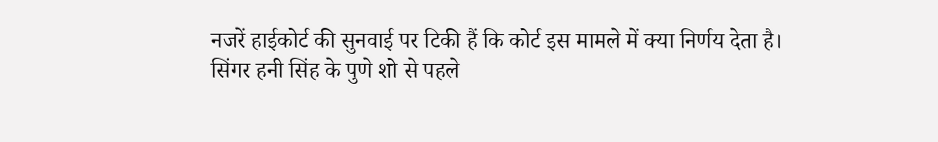नजरें हाईकोर्ट की सुनवाई पर टिकी हैं कि कोर्ट इस मामले में क्या निर्णय देता है।
सिंगर हनी सिंह के पुणे शो से पहले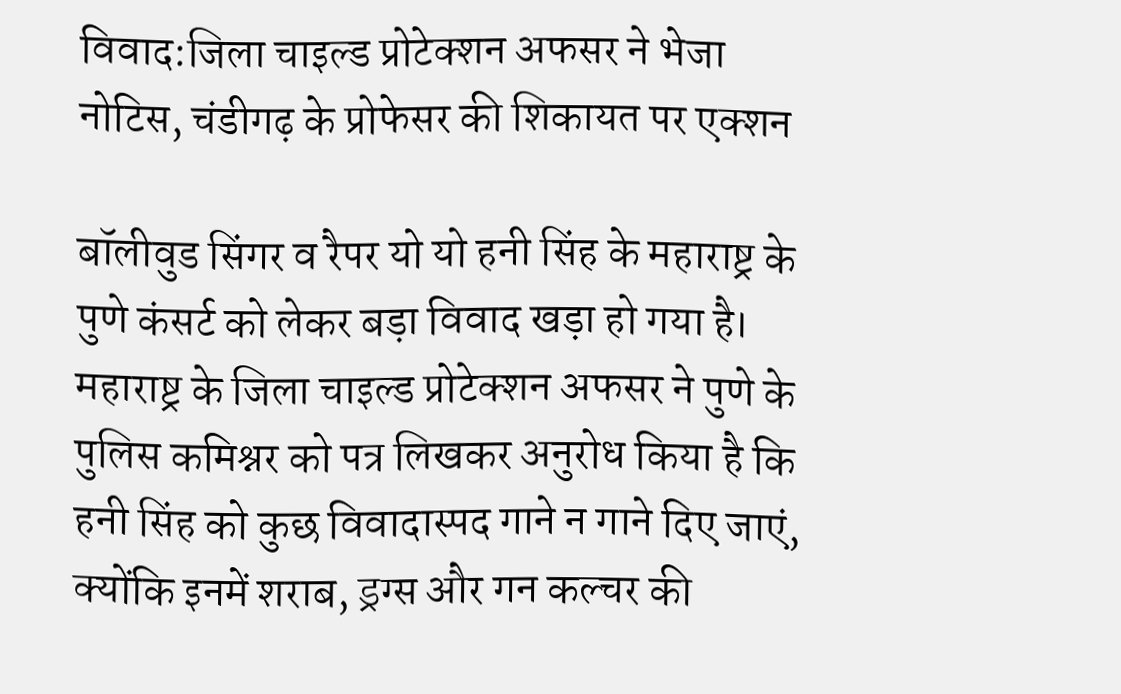विवाद:जिला चाइल्ड प्रोटेक्शन अफसर ने भेजा नोटिस, चंडीगढ़ के प्रोफेसर की शिकायत पर एक्शन

बॉलीवुड सिंगर व रैपर यो यो हनी सिंह के महाराष्ट्र के पुणे कंसर्ट को लेकर बड़ा विवाद खड़ा हो गया है। महाराष्ट्र के जिला चाइल्ड प्रोटेक्शन अफसर ने पुणे के पुलिस कमिश्नर को पत्र लिखकर अनुरोध किया है कि हनी सिंह को कुछ विवादास्पद गाने न गाने दिए जाएं, क्योंकि इनमें शराब, ड्रग्स और गन कल्चर की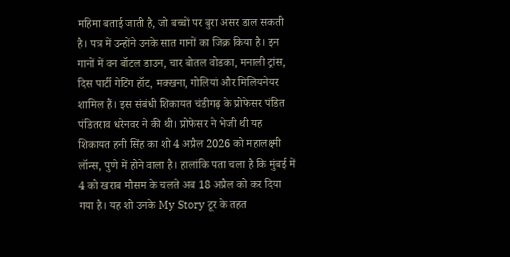महिमा बताई जाती है, जो बच्चों पर बुरा असर डाल सकती है। पत्र में उन्होंने उनके सात गानों का जिक्र किया है। इन गानों में वन बॉटल डाउन, चार बोतल वोडका, मनाली ट्रांस, दिस पार्टी गेटिंग हॉट, मक्खना, गोलियां और मिलियनेयर शामिल हैं। इस संबंधी शिकायत चंडीगढ़ के प्रोफेसर पंडित पंडितराव धरेनवर ने की थी। प्रोफेसर ने भेजी थी यह शिकायत हनी सिंह का शो 4 अप्रैल 2026 को महालक्ष्मी लॉन्स, पुणे में होने वाला है। हालांकि पता चला है कि मुंबई में 4 को खराब मौसम के चलते अब 18 अप्रैल को कर दिया गया है। यह शो उनके My Story टूर के तहत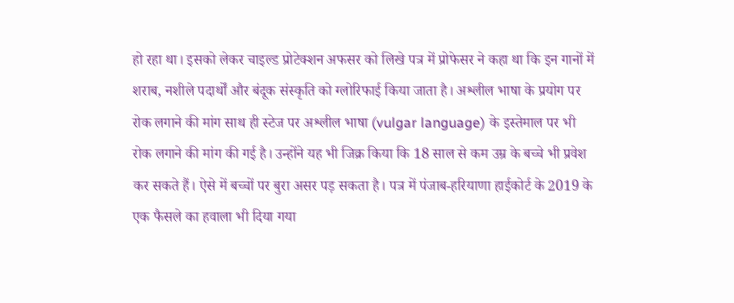हो रहा था। इसको लेकर चाइल्ड प्रोटेक्शन अफसर को लिखे पत्र में प्रोफेसर ने कहा था कि इन गानों में शराब, नशीले पदार्थों और बंदूक संस्कृति को ग्लोरिफाई किया जाता है। अश्लील भाषा के प्रयोग पर रोक लगाने की मांग साथ ही स्टेज पर अश्लील भाषा (vulgar language) के इस्तेमाल पर भी रोक लगाने की मांग की गई है। उन्होंने यह भी जिक्र किया कि 18 साल से कम उम्र के बच्चे भी प्रवेश कर सकते हैं। ऐसे में बच्चों पर बुरा असर पड़ सकता है। पत्र में पंजाब-हरियाणा हाईकोर्ट के 2019 के एक फैसले का हवाला भी दिया गया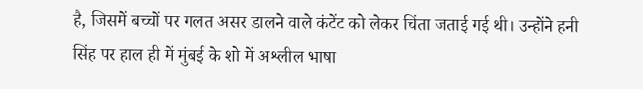है, जिसमें बच्चों पर गलत असर डालने वाले कंटेंट को लेकर चिंता जताई गई थी। उन्होंने हनी सिंह पर हाल ही में मुंबई के शो में अश्लील भाषा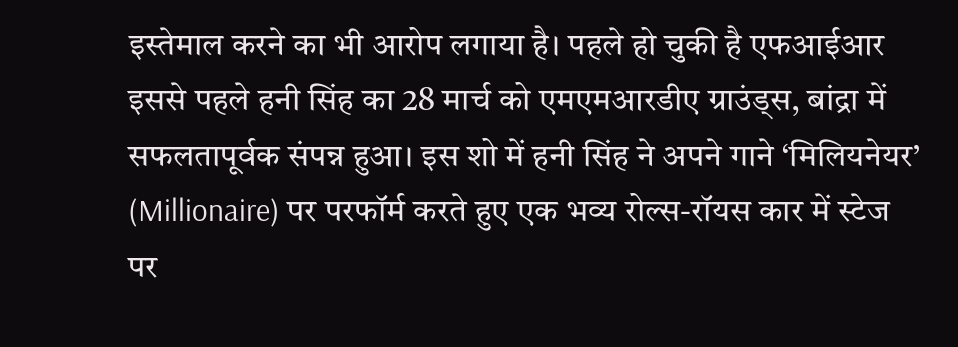इस्तेमाल करने का भी आरोप लगाया है। पहले हो चुकी है एफआईआर इससे पहले हनी सिंह का 28 मार्च को एमएमआरडीए ग्राउंड्स, बांद्रा में सफलतापूर्वक संपन्न हुआ। इस शो में हनी सिंह ने अपने गाने ‘मिलियनेयर’ (Millionaire) पर परफॉर्म करते हुए एक भव्य रोल्स-रॉयस कार में स्टेज पर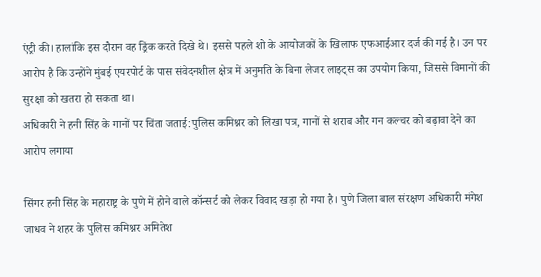एंट्री की। हालांकि इस दौरान वह ड्रिंक करते दिखे थे। इससे पहले शो के आयोजकों के खिलाफ एफआईआर दर्ज की गई है। उन पर आरोप है कि उन्होंने मुंबई एयरपोर्ट के पास संवेदनशील क्षेत्र में अनुमति के बिना लेजर लाइट्स का उपयोग किया, जिससे विमानों की सुरक्षा को खतरा हो सकता था।
अधिकारी ने हनी सिंह के गानों पर चिंता जताई:पुलिस कमिश्नर को लिखा पत्र, गानों से शराब और गन कल्चर को बढ़ावा देने का आरोप लगाया

सिंगर हनी सिंह के महाराष्ट्र के पुणे में होने वाले कॉन्सर्ट को लेकर विवाद खड़ा हो गया है। पुणे जिला बाल संरक्षण अधिकारी मंगेश जाधव ने शहर के पुलिस कमिश्नर अमितेश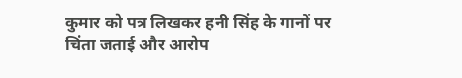कुमार को पत्र लिखकर हनी सिंह के गानों पर चिंता जताई और आरोप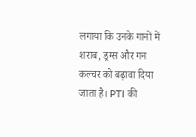लगाया कि उनके गानों में शराब, ड्रग्स और गन कल्चर को बढ़ावा दिया जाता है। PTI की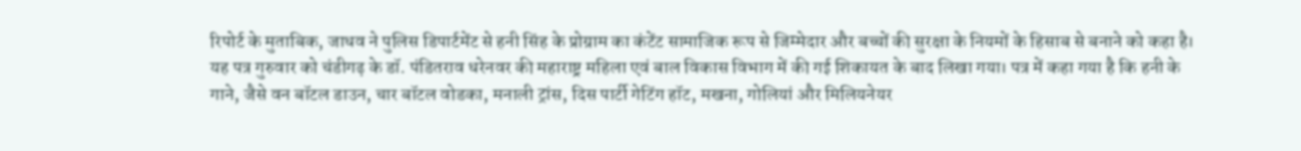रिपोर्ट के मुताबिक, जाधव ने पुलिस डिपार्टमेंट से हनी सिंह के प्रोग्राम का कंटेंट सामाजिक रूप से जिम्मेदार और बच्चों की सुरक्षा के नियमों के हिसाब से बनाने को कहा है। यह पत्र गुरुवार को चंडीगढ़ के डॉ. पंडितराव धरेनवर की महाराष्ट्र महिला एवं बाल विकास विभाग में की गई शिकायत के बाद लिखा गया। पत्र में कहा गया है कि हनी के गाने, जैसे वन बॉटल डाउन, चार बॉटल वोडका, मनाली ट्रांस, दिस पार्टी गेटिंग हॉट, मखना, गोलियां और मिलियनेयर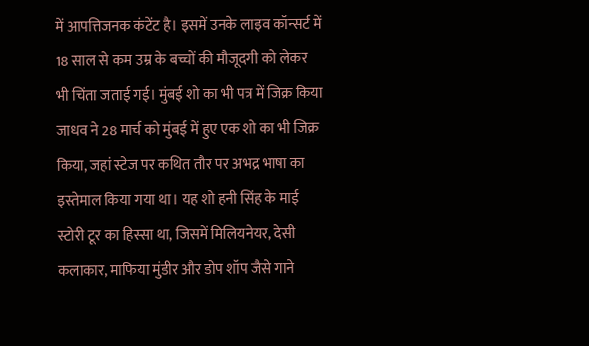में आपत्तिजनक कंटेंट है। इसमें उनके लाइव कॉन्सर्ट में 18 साल से कम उम्र के बच्चों की मौजूदगी को लेकर भी चिंता जताई गई। मुंबई शो का भी पत्र में जिक्र किया जाधव ने 28 मार्च को मुंबई में हुए एक शो का भी जिक्र किया, जहां स्टेज पर कथित तौर पर अभद्र भाषा का इस्तेमाल किया गया था। यह शो हनी सिंह के माई स्टोरी टूर का हिस्सा था, जिसमें मिलियनेयर, देसी कलाकार, माफिया मुंडीर और डोप शॉप जैसे गाने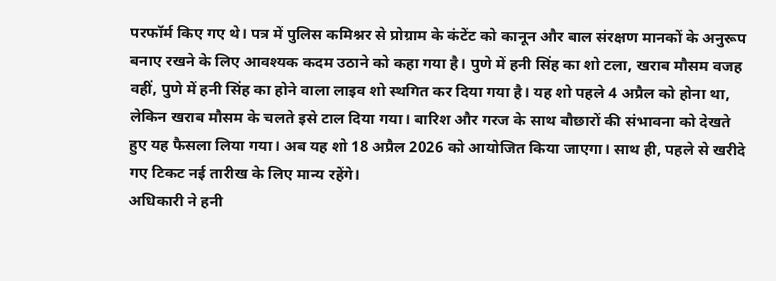परफॉर्म किए गए थे। पत्र में पुलिस कमिश्नर से प्रोग्राम के कंटेंट को कानून और बाल संरक्षण मानकों के अनुरूप बनाए रखने के लिए आवश्यक कदम उठाने को कहा गया है। पुणे में हनी सिंह का शो टला, खराब मौसम वजह वहीं, पुणे में हनी सिंह का होने वाला लाइव शो स्थगित कर दिया गया है। यह शो पहले 4 अप्रैल को होना था, लेकिन खराब मौसम के चलते इसे टाल दिया गया। बारिश और गरज के साथ बौछारों की संभावना को देखते हुए यह फैसला लिया गया। अब यह शो 18 अप्रैल 2026 को आयोजित किया जाएगा। साथ ही, पहले से खरीदे गए टिकट नई तारीख के लिए मान्य रहेंगे।
अधिकारी ने हनी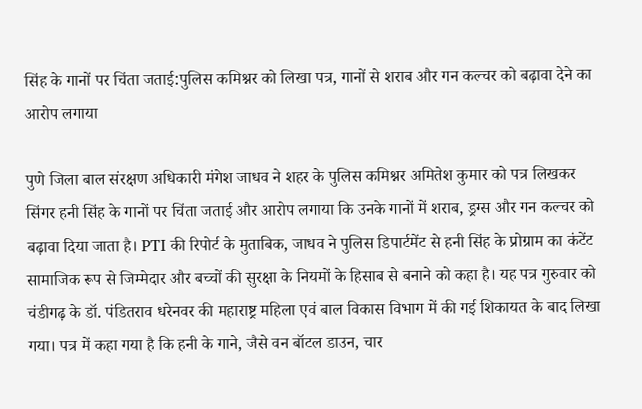सिंह के गानों पर चिंता जताई:पुलिस कमिश्नर को लिखा पत्र, गानों से शराब और गन कल्चर को बढ़ावा देने का आरोप लगाया

पुणे जिला बाल संरक्षण अधिकारी मंगेश जाधव ने शहर के पुलिस कमिश्नर अमितेश कुमार को पत्र लिखकर सिंगर हनी सिंह के गानों पर चिंता जताई और आरोप लगाया कि उनके गानों में शराब, ड्रग्स और गन कल्चर को बढ़ावा दिया जाता है। PTI की रिपोर्ट के मुताबिक, जाधव ने पुलिस डिपार्टमेंट से हनी सिंह के प्रोग्राम का कंटेंट सामाजिक रूप से जिम्मेदार और बच्चों की सुरक्षा के नियमों के हिसाब से बनाने को कहा है। यह पत्र गुरुवार को चंडीगढ़ के डॉ. पंडितराव धरेनवर की महाराष्ट्र महिला एवं बाल विकास विभाग में की गई शिकायत के बाद लिखा गया। पत्र में कहा गया है कि हनी के गाने, जैसे वन बॉटल डाउन, चार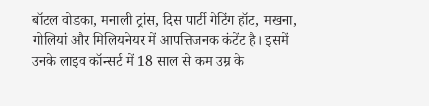बॉटल वोडका, मनाली ट्रांस, दिस पार्टी गेटिंग हॉट, मखना, गोलियां और मिलियनेयर में आपत्तिजनक कंटेंट है। इसमें उनके लाइव कॉन्सर्ट में 18 साल से कम उम्र के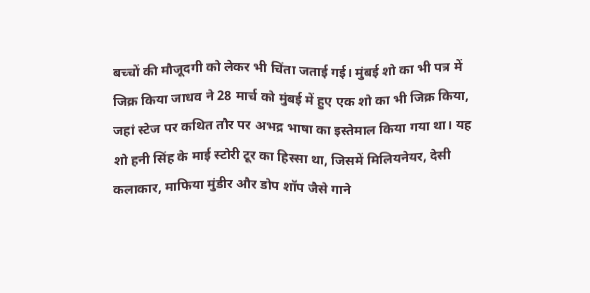बच्चों की मौजूदगी को लेकर भी चिंता जताई गई। मुंबई शो का भी पत्र में जिक्र किया जाधव ने 28 मार्च को मुंबई में हुए एक शो का भी जिक्र किया, जहां स्टेज पर कथित तौर पर अभद्र भाषा का इस्तेमाल किया गया था। यह शो हनी सिंह के माई स्टोरी टूर का हिस्सा था, जिसमें मिलियनेयर, देसी कलाकार, माफिया मुंडीर और डोप शॉप जैसे गाने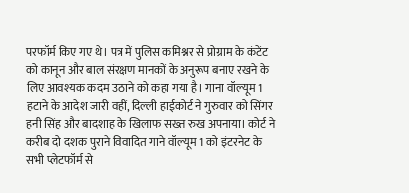परफॉर्म किए गए थे। पत्र में पुलिस कमिश्नर से प्रोग्राम के कंटेंट को कानून और बाल संरक्षण मानकों के अनुरूप बनाए रखने के लिए आवश्यक कदम उठाने को कहा गया है। गाना वॉल्यूम 1 हटाने के आदेश जारी वहीं, दिल्ली हाईकोर्ट ने गुरुवार को सिंगर हनी सिंह और बादशाह के खिलाफ सख्त रुख अपनाया। कोर्ट ने करीब दो दशक पुराने विवादित गाने वॉल्यूम 1 को इंटरनेट के सभी प्लेटफॉर्म से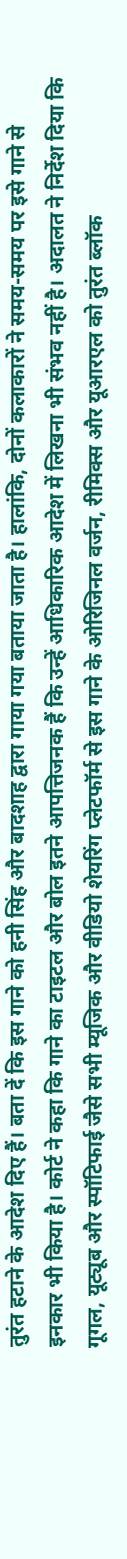तुरंत हटाने के आदेश दिए हैं। बता दें कि इस गाने को हनी सिंह और बादशाह द्वारा गाया गया बताया जाता है। हालांकि, दोनों कलाकारों ने समय-समय पर इसे गाने से इनकार भी किया है। कोर्ट ने कहा कि गाने का टाइटल और बोल इतने आपत्तिजनक हैं कि उन्हें आधिकारिक आदेश में लिखना भी संभव नहीं है। अदालत ने निर्देश दिया कि गूगल, यूट्यूब और स्पॉटिफाई जैसे सभी म्यूजिक और वीडियो शेयरिंग प्लेटफॉर्म से इस गाने के ओरिजिनल वर्जन, रीमिक्स और यूआरएल को तुरंत ब्लॉक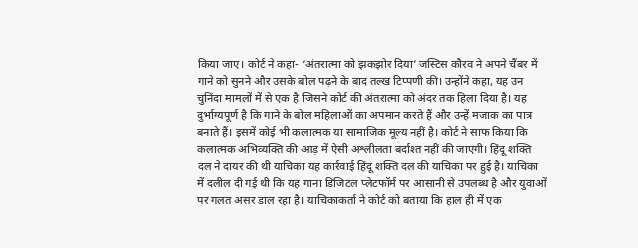किया जाए। कोर्ट ने कहा- ‘अंतरात्मा को झकझोर दिया’ जस्टिस कौरव ने अपने चैंबर में गाने को सुनने और उसके बोल पढ़ने के बाद तल्ख टिप्पणी की। उन्होंने कहा, यह उन चुनिंदा मामलों में से एक है जिसने कोर्ट की अंतरात्मा को अंदर तक हिला दिया है। यह दुर्भाग्यपूर्ण है कि गाने के बोल महिलाओं का अपमान करते हैं और उन्हें मजाक का पात्र बनाते हैं। इसमें कोई भी कलात्मक या सामाजिक मूल्य नहीं है। कोर्ट ने साफ किया कि कलात्मक अभिव्यक्ति की आड़ में ऐसी अश्लीलता बर्दाश्त नहीं की जाएगी। हिंदू शक्ति दल ने दायर की थी याचिका यह कार्रवाई हिंदू शक्ति दल की याचिका पर हुई है। याचिका में दलील दी गई थी कि यह गाना डिजिटल प्लेटफॉर्म पर आसानी से उपलब्ध है और युवाओं पर गलत असर डाल रहा है। याचिकाकर्ता ने कोर्ट को बताया कि हाल ही में एक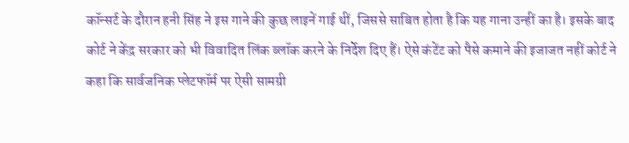कॉन्सर्ट के दौरान हनी सिंह ने इस गाने की कुछ लाइनें गाई थीं, जिससे साबित होता है कि यह गाना उन्हीं का है। इसके बाद कोर्ट ने केंद्र सरकार को भी विवादित लिंक ब्लॉक करने के निर्देश दिए हैं। ऐसे कंटेंट को पैसे कमाने की इजाजत नहीं कोर्ट ने कहा कि सार्वजनिक प्लेटफॉर्म पर ऐसी सामग्री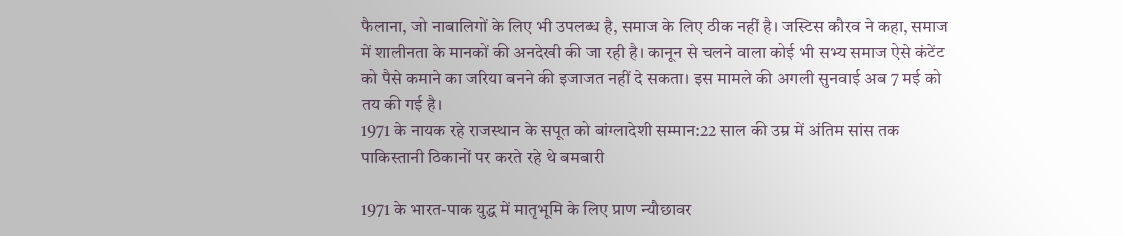फैलाना, जो नाबालिगों के लिए भी उपलब्ध है, समाज के लिए ठीक नहीं है। जस्टिस कौरव ने कहा, समाज में शालीनता के मानकों की अनदेखी की जा रही है। कानून से चलने वाला कोई भी सभ्य समाज ऐसे कंटेंट को पैसे कमाने का जरिया बनने की इजाजत नहीं दे सकता। इस मामले की अगली सुनवाई अब 7 मई को तय की गई है।
1971 के नायक रहे राजस्थान के सपूत को बांग्लादेशी सम्मान:22 साल की उम्र में अंतिम सांस तक पाकिस्तानी ठिकानों पर करते रहे थे बमबारी

1971 के भारत-पाक युद्ध में मातृभूमि के लिए प्राण न्यौछावर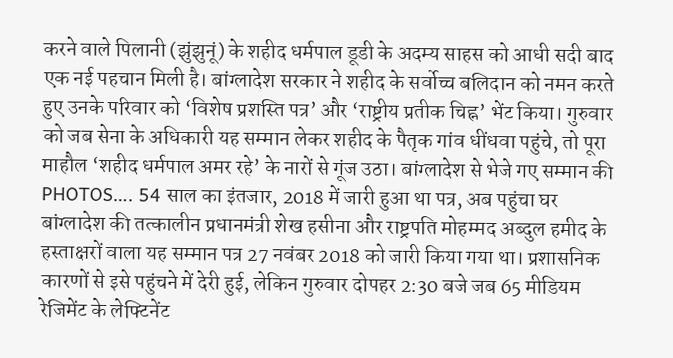करने वाले पिलानी (झुंझुनूं) के शहीद धर्मपाल डूडी के अदम्य साहस को आधी सदी बाद एक नई पहचान मिली है। बांग्लादेश सरकार ने शहीद के सर्वोच्च बलिदान को नमन करते हुए उनके परिवार को ‘विशेष प्रशस्ति पत्र’ और ‘राष्ट्रीय प्रतीक चिह्न’ भेंट किया। गुरुवार को जब सेना के अधिकारी यह सम्मान लेकर शहीद के पैतृक गांव धींधवा पहुंचे, तो पूरा माहौल ‘शहीद धर्मपाल अमर रहे’ के नारों से गूंज उठा। बांग्लादेश से भेजे गए सम्मान की PHOTOS…. 54 साल का इंतजार, 2018 में जारी हुआ था पत्र, अब पहुंचा घर बांग्लादेश की तत्कालीन प्रधानमंत्री शेख हसीना और राष्ट्रपति मोहम्मद अब्दुल हमीद के हस्ताक्षरों वाला यह सम्मान पत्र 27 नवंबर 2018 को जारी किया गया था। प्रशासनिक कारणों से इसे पहुंचने में देरी हुई, लेकिन गुरुवार दोपहर 2:30 बजे जब 65 मीडियम रेजिमेंट के लेफ्टिनेंट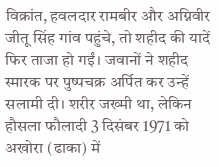विक्रांत, हवलदार रामबीर और अग्निवीर जीतू सिंह गांव पहुंचे, तो शहीद की यादें फिर ताजा हो गईं। जवानों ने शहीद स्मारक पर पुष्पचक्र अर्पित कर उन्हें सलामी दी। शरीर जख्मी था, लेकिन हौसला फौलादी 3 दिसंबर 1971 को अखोरा (ढाका) में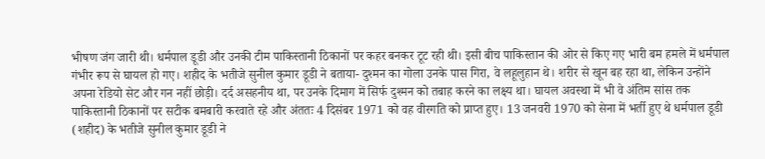भीषण जंग जारी थी। धर्मपाल डूडी और उनकी टीम पाकिस्तानी ठिकानों पर कहर बनकर टूट रही थी। इसी बीच पाकिस्तान की ओर से किए गए भारी बम हमले में धर्मपाल गंभीर रूप से घायल हो गए। शहीद के भतीजे सुनील कुमार डूडी ने बताया- दुश्मन का गोला उनके पास गिरा, वे लहूलुहान थे। शरीर से खून बह रहा था, लेकिन उन्होंने अपना रेडियो सेट और गन नहीं छोड़ी। दर्द असहनीय था, पर उनके दिमाग में सिर्फ दुश्मन को तबाह करने का लक्ष्य था। घायल अवस्था में भी वे अंतिम सांस तक पाकिस्तानी ठिकानों पर सटीक बमबारी करवाते रहे और अंततः 4 दिसंबर 1971 को वह वीरगति को प्राप्त हुए। 13 जनवरी 1970 को सेना में भर्ती हुए थे धर्मपाल डूडी (शहीद) के भतीजे सुनील कुमार डूडी ने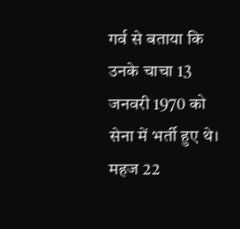गर्व से बताया कि उनके चाचा 13 जनवरी 1970 को सेना में भर्ती हुए थे। महज 22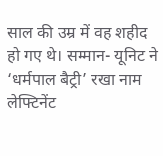साल की उम्र में वह शहीद हो गए थे। सम्मान- यूनिट ने ‘धर्मपाल बैट्री’ रखा नाम लेफ्टिनेंट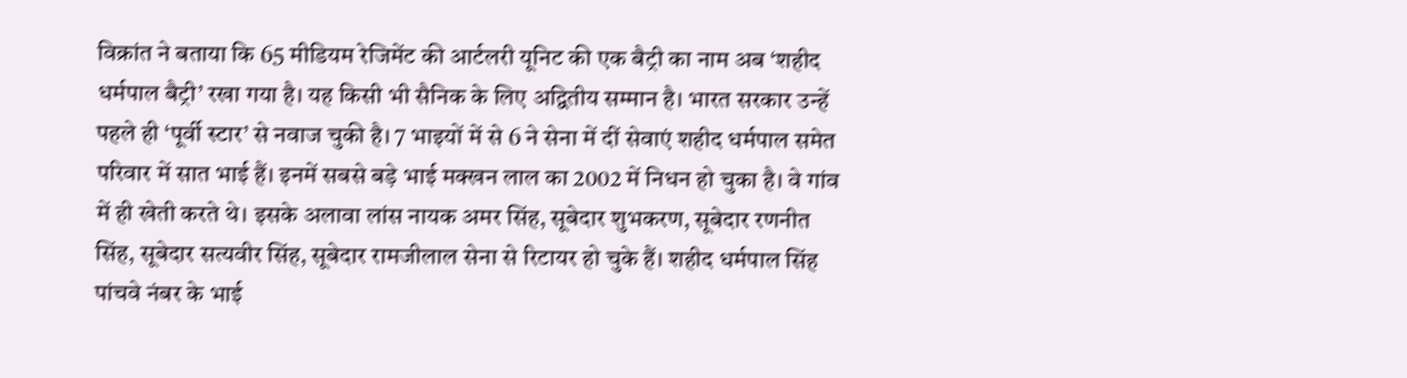विक्रांत ने बताया कि 65 मीडियम रेजिमेंट की आर्टलरी यूनिट की एक बैट्री का नाम अब ‘शहीद धर्मपाल बैट्री’ रखा गया है। यह किसी भी सैनिक के लिए अद्वितीय सम्मान है। भारत सरकार उन्हें पहले ही ‘पूर्वी स्टार’ से नवाज चुकी है। 7 भाइयों में से 6 ने सेना में दीं सेवाएं शहीद धर्मपाल समेत परिवार में सात भाई हैं। इनमें सबसे बड़े भाई मक्खन लाल का 2002 में निधन हो चुका है। वे गांव में ही खेती करते थे। इसके अलावा लांस नायक अमर सिंह, सूबेदार शुभकरण, सूबेदार रणनीत सिंह, सूबेदार सत्यवीर सिंह, सूबेदार रामजीलाल सेना से रिटायर हो चुके हैं। शहीद धर्मपाल सिंह पांचवे नंबर के भाई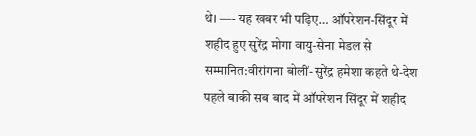थे। —- यह खबर भी पढ़िए… ऑपरेशन-सिंदूर में शहीद हुए सुरेंद्र मोगा वायु-सेना मेडल से सम्मानित:वीरांगना बोलीं-सुरेंद्र हमेशा कहते थे-देश पहले बाकी सब बाद में ऑपरेशन सिंदूर में शहीद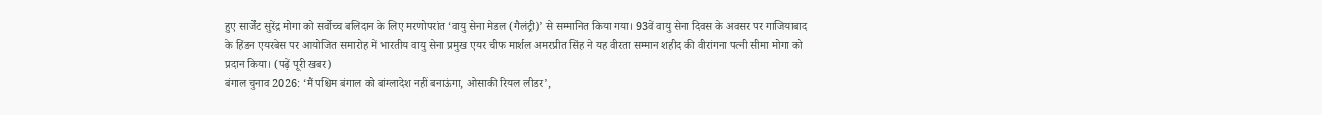हुए सार्जेंट सुरेंद्र मोगा को सर्वोच्च बलिदान के लिए मरणोपरांत ‘वायु सेना मेडल (गैलंट्री)’ से सम्मानित किया गया। 93वें वायु सेना दिवस के अवसर पर गाजियाबाद के हिंडन एयरबेस पर आयोजित समारोह में भारतीय वायु सेना प्रमुख एयर चीफ मार्शल अमरप्रीत सिंह ने यह वीरता सम्मान शहीद की वीरांगना पत्नी सीमा मोगा को प्रदान किया। (पढ़ें पूरी खबर)
बंगाल चुनाव 2026: ‘मैं पश्चिम बंगाल को बांग्लादेश नहीं बनाऊंगा, ओसाकी रियल लीडर’,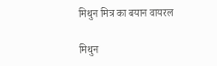मिथुन मित्र का बयान वायरल

मिथुन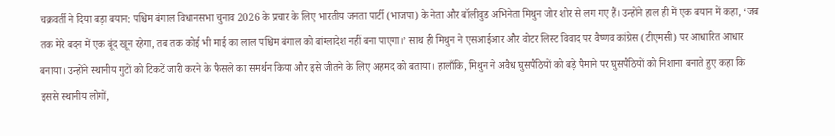चक्रवर्ती ने दिया बड़ा बयान: पश्चिम बंगाल विधानसभा चुनाव 2026 के प्रचार के लिए भारतीय जनता पार्टी (भाजपा) के नेता और बॉलीवुड अभिनेता मिथुन जोर शोर से लग गए हैं। उन्होंने हाल ही में एक बयान में कहा, ‘जब तक मेरे बदन में एक बूंद खून रहेगा, तब तक कोई भी माई का लाल पश्चिम बंगाल को बांग्लादेश नहीं बना पाएगा।’ साथ ही मिथुन ने एसआईआर और वोटर लिस्ट विवाद पर वैष्णव कांग्रेस (टीएमसी) पर आधारित आधार बनाया। उन्होंने स्थानीय गुटों को टिकटें जारी करने के फैसले का समर्थन किया और इसे जीतने के लिए अहमद को बताया। हालाँकि, मिथुन ने अवैध घुसपैठियों को बड़े पैमाने पर घुसपैठियों को निशाना बनाते हुए कहा कि इससे स्थानीय लोगों,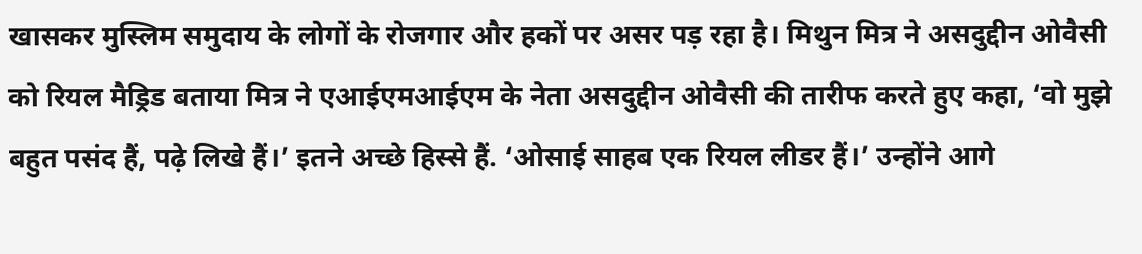खासकर मुस्लिम समुदाय के लोगों के रोजगार और हकों पर असर पड़ रहा है। मिथुन मित्र ने असदुद्दीन ओवैसी को रियल मैड्रिड बताया मित्र ने एआईएमआईएम के नेता असदुद्दीन ओवैसी की तारीफ करते हुए कहा, ‘वो मुझे बहुत पसंद हैं, पढ़े लिखे हैं।’ इतने अच्छे हिस्से हैं. ‘ओसाई साहब एक रियल लीडर हैं।’ उन्होंने आगे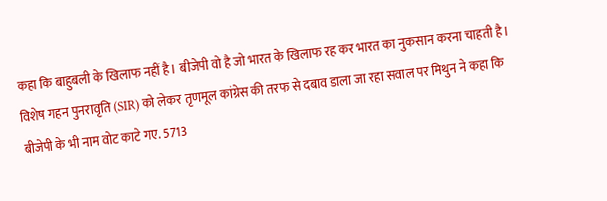कहा कि बाहुबली के खिलाफ नहीं है। बीजेपी वो है जो भारत के खिलाफ रह कर भारत का नुकसान करना चाहती है। विशेष गहन पुनरावृति (SIR) को लेकर तृणमूल कांग्रेस की तरफ से दबाव डाला जा रहा सवाल पर मिथुन ने कहा कि बीजेपी के भी नाम वोट काटे गए. 5713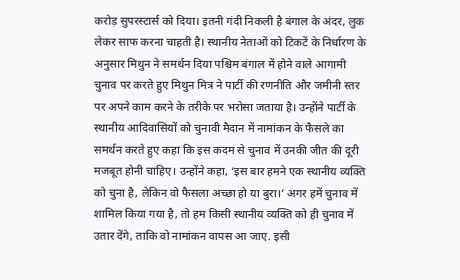करोड़ सुपरस्टार्स को दिया। इतनी गंदी निकली है बंगाल के अंदर, लुक लेकर साफ करना चाहती है। स्थानीय नेताओं को टिकटें के निर्धारण के अनुसार मिथुन ने समर्थन दिया पश्चिम बंगाल में होने वाले आगामी चुनाव पर करते हुए मिथुन मित्र ने पार्टी की रणनीति और जमीनी स्तर पर अपने काम करने के तरीके पर भरोसा जताया है। उन्होंने पार्टी के स्थानीय आदिवासियों को चुनावी मैदान में नामांकन के फैसले का समर्थन करते हुए कहा कि इस कदम से चुनाव में उनकी जीत की दूरी मजबूत होनी चाहिए। उन्होंने कहा, ‘इस बार हमने एक स्थानीय व्यक्ति को चुना है, लेकिन वो फैसला अच्छा हो या बुरा।’ अगर हमें चुनाव में शामिल किया गया है, तो हम किसी स्थानीय व्यक्ति को ही चुनाव में उतार देंगे, ताकि वो नामांकन वापस आ जाए. इसी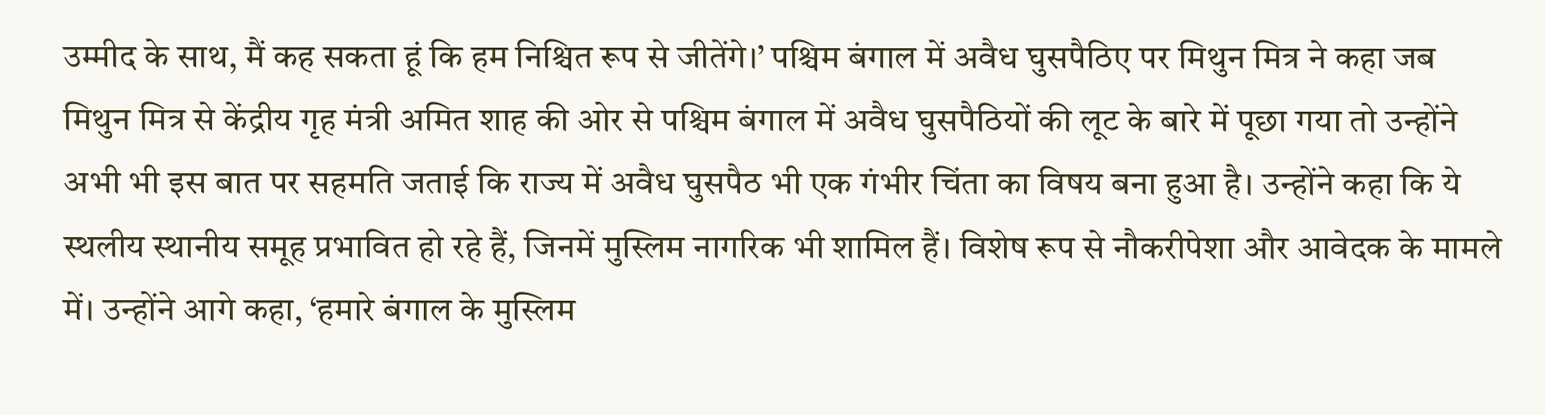उम्मीद के साथ, मैं कह सकता हूं कि हम निश्चित रूप से जीतेंगे।’ पश्चिम बंगाल में अवैध घुसपैठिए पर मिथुन मित्र ने कहा जब मिथुन मित्र से केंद्रीय गृह मंत्री अमित शाह की ओर से पश्चिम बंगाल में अवैध घुसपैठियों की लूट के बारे में पूछा गया तो उन्होंने अभी भी इस बात पर सहमति जताई कि राज्य में अवैध घुसपैठ भी एक गंभीर चिंता का विषय बना हुआ है। उन्होंने कहा कि ये स्थलीय स्थानीय समूह प्रभावित हो रहे हैं, जिनमें मुस्लिम नागरिक भी शामिल हैं। विशेष रूप से नौकरीपेशा और आवेदक के मामले में। उन्होंने आगे कहा, ‘हमारे बंगाल के मुस्लिम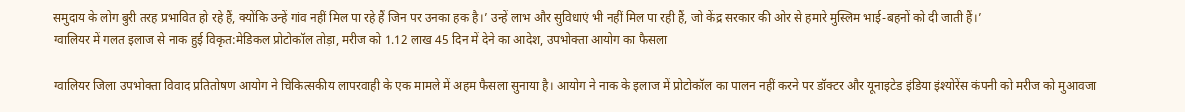समुदाय के लोग बुरी तरह प्रभावित हो रहे हैं, क्योंकि उन्हें गांव नहीं मिल पा रहे हैं जिन पर उनका हक है।’ उन्हें लाभ और सुविधाएं भी नहीं मिल पा रही हैं, जो केंद्र सरकार की ओर से हमारे मुस्लिम भाई-बहनों को दी जाती हैं।’
ग्वालियर में गलत इलाज से नाक हुई विकृत:मेडिकल प्रोटोकॉल तोड़ा, मरीज को 1.12 लाख 45 दिन में देने का आदेश, उपभोक्ता आयोग का फैसला

ग्वालियर जिला उपभोक्ता विवाद प्रतितोषण आयोग ने चिकित्सकीय लापरवाही के एक मामले में अहम फैसला सुनाया है। आयोग ने नाक के इलाज में प्रोटोकॉल का पालन नहीं करने पर डॉक्टर और यूनाइटेड इंडिया इंश्योरेंस कंपनी को मरीज को मुआवजा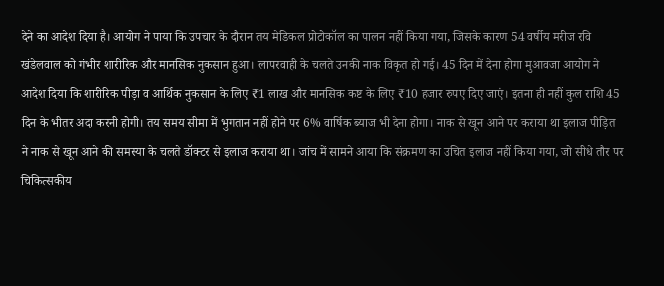देने का आदेश दिया है। आयोग ने पाया कि उपचार के दौरान तय मेडिकल प्रोटोकॉल का पालन नहीं किया गया, जिसके कारण 54 वर्षीय मरीज रवि खंडेलवाल को गंभीर शारीरिक और मानसिक नुकसान हुआ। लापरवाही के चलते उनकी नाक विकृत हो गई। 45 दिन में देना होगा मुआवजा आयोग ने आदेश दिया कि शारीरिक पीड़ा व आर्थिक नुकसान के लिए ₹1 लाख और मानसिक कष्ट के लिए ₹10 हजार रुपए दिए जाएं। इतना ही नहीं कुल राशि 45 दिन के भीतर अदा करनी होगी। तय समय सीमा में भुगतान नहीं होने पर 6% वार्षिक ब्याज भी देना होगा। नाक से खून आने पर कराया था इलाज पीड़ित ने नाक से खून आने की समस्या के चलते डॉक्टर से इलाज कराया था। जांच में सामने आया कि संक्रमण का उचित इलाज नहीं किया गया, जो सीधे तौर पर चिकित्सकीय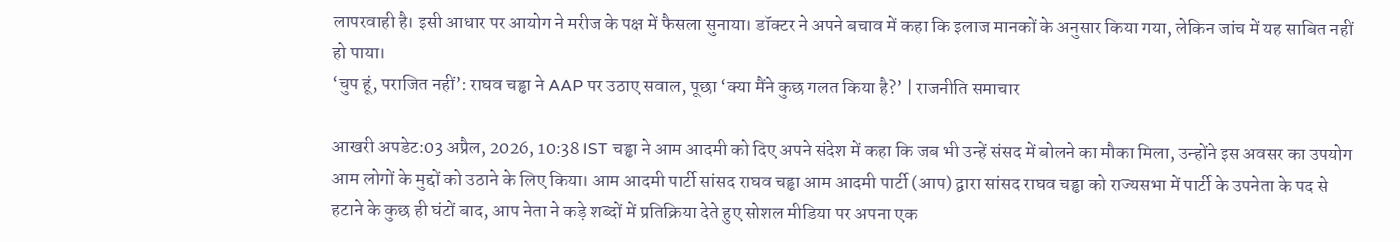लापरवाही है। इसी आधार पर आयोग ने मरीज के पक्ष में फैसला सुनाया। डॉक्टर ने अपने बचाव में कहा कि इलाज मानकों के अनुसार किया गया, लेकिन जांच में यह साबित नहीं हो पाया।
‘चुप हूं, पराजित नहीं’: राघव चड्ढा ने AAP पर उठाए सवाल, पूछा ‘क्या मैंने कुछ गलत किया है?’ | राजनीति समाचार

आखरी अपडेट:03 अप्रैल, 2026, 10:38 IST चड्ढा ने आम आदमी को दिए अपने संदेश में कहा कि जब भी उन्हें संसद में बोलने का मौका मिला, उन्होंने इस अवसर का उपयोग आम लोगों के मुद्दों को उठाने के लिए किया। आम आदमी पार्टी सांसद राघव चड्ढा आम आदमी पार्टी (आप) द्वारा सांसद राघव चड्ढा को राज्यसभा में पार्टी के उपनेता के पद से हटाने के कुछ ही घंटों बाद, आप नेता ने कड़े शब्दों में प्रतिक्रिया देते हुए सोशल मीडिया पर अपना एक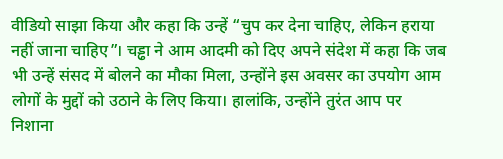वीडियो साझा किया और कहा कि उन्हें “चुप कर देना चाहिए, लेकिन हराया नहीं जाना चाहिए”। चड्ढा ने आम आदमी को दिए अपने संदेश में कहा कि जब भी उन्हें संसद में बोलने का मौका मिला, उन्होंने इस अवसर का उपयोग आम लोगों के मुद्दों को उठाने के लिए किया। हालांकि, उन्होंने तुरंत आप पर निशाना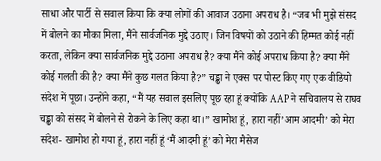साधा और पार्टी से सवाल किया कि क्या लोगों की आवाज उठाना अपराध है। “जब भी मुझे संसद में बोलने का मौका मिला, मैंने सार्वजनिक मुद्दे उठाए। जिन विषयों को उठाने की हिम्मत कोई नहीं करता, लेकिन क्या सार्वजनिक मुद्दे उठाना अपराध है? क्या मैंने कोई अपराध किया है? क्या मैंने कोई गलती की है? क्या मैंने कुछ गलत किया है?” चड्ढा ने एक्स पर पोस्ट किए गए एक वीडियो संदेश में पूछा। उन्होंने कहा, “मैं यह सवाल इसलिए पूछ रहा हूं क्योंकि AAP ने सचिवालय से राघव चड्ढा को संसद में बोलने से रोकने के लिए कहा था।” खामोश हूं, हारा नहीं’आम आदमी’ को मेरा संदेश- खामोश हो गया हूं, हारा नहीं हूं ‘मैं आदमी हूं’ को मेरा मैसेज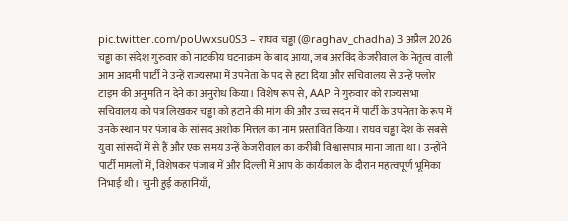pic.twitter.com/poUwxsu0S3 – राघव चड्ढा (@raghav_chadha) 3 अप्रैल 2026 चड्ढा का संदेश गुरुवार को नाटकीय घटनाक्रम के बाद आया, जब अरविंद केजरीवाल के नेतृत्व वाली आम आदमी पार्टी ने उन्हें राज्यसभा में उपनेता के पद से हटा दिया और सचिवालय से उन्हें फ्लोर टाइम की अनुमति न देने का अनुरोध किया। विशेष रूप से, AAP ने गुरुवार को राज्यसभा सचिवालय को पत्र लिखकर चड्ढा को हटाने की मांग की और उच्च सदन में पार्टी के उपनेता के रूप में उनके स्थान पर पंजाब के सांसद अशोक मित्तल का नाम प्रस्तावित किया। राघव चड्ढा देश के सबसे युवा सांसदों में से हैं और एक समय उन्हें केजरीवाल का करीबी विश्वासपात्र माना जाता था। उन्होंने पार्टी मामलों में, विशेषकर पंजाब में और दिल्ली में आप के कार्यकाल के दौरान महत्वपूर्ण भूमिका निभाई थी। चुनी हुई कहानियाँ,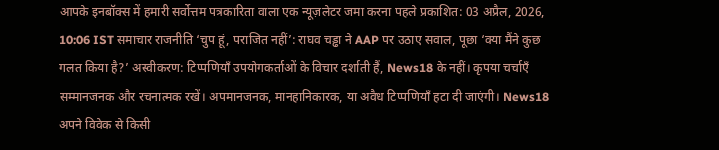आपके इनबॉक्स में हमारी सर्वोत्तम पत्रकारिता वाला एक न्यूज़लेटर जमा करना पहले प्रकाशित: 03 अप्रैल, 2026, 10:06 IST समाचार राजनीति ‘चुप हूं, पराजित नहीं’: राघव चड्ढा ने AAP पर उठाए सवाल, पूछा ‘क्या मैंने कुछ गलत किया है?’ अस्वीकरण: टिप्पणियाँ उपयोगकर्ताओं के विचार दर्शाती हैं, News18 के नहीं। कृपया चर्चाएँ सम्मानजनक और रचनात्मक रखें। अपमानजनक, मानहानिकारक, या अवैध टिप्पणियाँ हटा दी जाएंगी। News18 अपने विवेक से किसी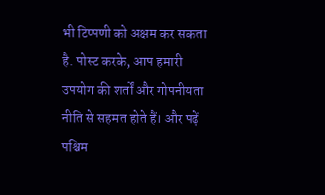भी टिप्पणी को अक्षम कर सकता है. पोस्ट करके, आप हमारी उपयोग की शर्तों और गोपनीयता नीति से सहमत होते हैं। और पढ़ें
पश्चिम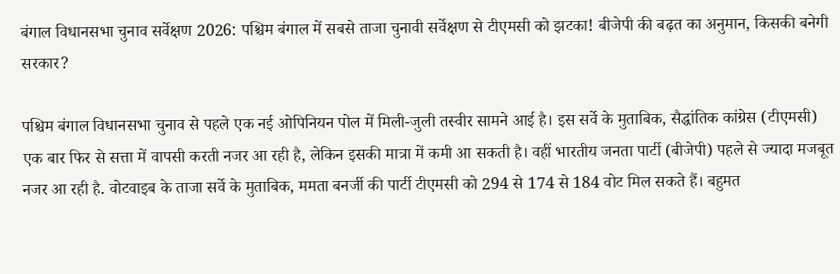बंगाल विधानसभा चुनाव सर्वेक्षण 2026: पश्चिम बंगाल में सबसे ताजा चुनावी सर्वेक्षण से टीएमसी को झटका! बीजेपी की बढ़त का अनुमान, किसकी बनेगी सरकार?

पश्चिम बंगाल विधानसभा चुनाव से पहले एक नई ओपिनियन पोल में मिली-जुली तस्वीर सामने आई है। इस सर्वे के मुताबिक, सैद्धांतिक कांग्रेस (टीएमसी) एक बार फिर से सत्ता में वापसी करती नजर आ रही है, लेकिन इसकी मात्रा में कमी आ सकती है। वहीं भारतीय जनता पार्टी (बीजेपी) पहले से ज्यादा मजबूत नजर आ रही है. वोटवाइब के ताजा सर्वे के मुताबिक, ममता बनर्जी की पार्टी टीएमसी को 294 से 174 से 184 वोट मिल सकते हैं। बहुमत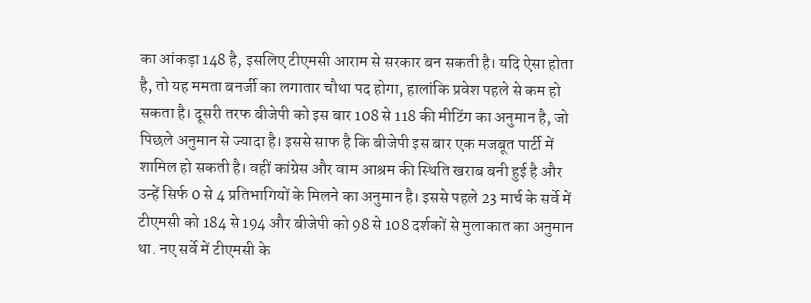का आंकड़ा 148 है, इसलिए टीएमसी आराम से सरकार बन सकती है। यदि ऐसा होता है, तो यह ममता बनर्जी का लगातार चौथा पद होगा, हालांकि प्रवेश पहले से कम हो सकता है। दूसरी तरफ बीजेपी को इस बार 108 से 118 की मीटिंग का अनुमान है, जो पिछले अनुमान से ज्यादा है। इससे साफ है कि बीजेपी इस बार एक मजबूत पार्टी में शामिल हो सकती है। वहीं कांग्रेस और वाम आश्रम की स्थिति खराब बनी हुई है और उन्हें सिर्फ 0 से 4 प्रतिभागियों के मिलने का अनुमान है। इससे पहले 23 मार्च के सर्वे में टीएमसी को 184 से 194 और बीजेपी को 98 से 108 दर्शकों से मुलाकात का अनुमान था. नए सर्वे में टीएमसी के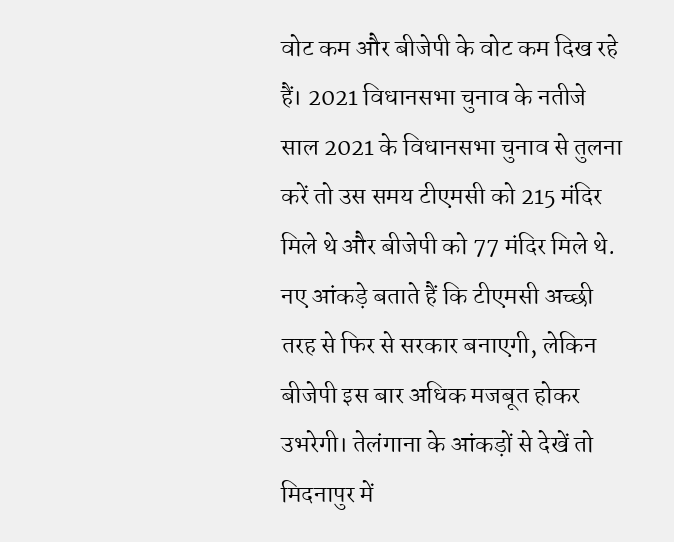वोट कम और बीजेपी के वोट कम दिख रहे हैं। 2021 विधानसभा चुनाव के नतीजे साल 2021 के विधानसभा चुनाव से तुलना करें तो उस समय टीएमसी को 215 मंदिर मिले थे और बीजेपी को 77 मंदिर मिले थे. नए आंकड़े बताते हैं कि टीएमसी अच्छी तरह से फिर से सरकार बनाएगी, लेकिन बीजेपी इस बार अधिक मजबूत होकर उभरेगी। तेलंगाना के आंकड़ों से देखें तो मिदनापुर में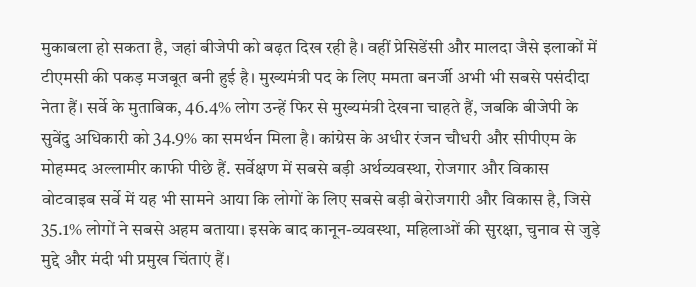मुकाबला हो सकता है, जहां बीजेपी को बढ़त दिख रही है। वहीं प्रेसिडेंसी और मालदा जैसे इलाकों में टीएमसी की पकड़ मजबूत बनी हुई है। मुख्यमंत्री पद के लिए ममता बनर्जी अभी भी सबसे पसंदीदा नेता हैं। सर्वे के मुताबिक, 46.4% लोग उन्हें फिर से मुख्यमंत्री देखना चाहते हैं, जबकि बीजेपी के सुवेंदु अधिकारी को 34.9% का समर्थन मिला है। कांग्रेस के अधीर रंजन चौधरी और सीपीएम के मोहम्मद अल्लामीर काफी पीछे हैं. सर्वेक्षण में सबसे बड़ी अर्थव्यवस्था, रोजगार और विकास वोटवाइब सर्वे में यह भी सामने आया कि लोगों के लिए सबसे बड़ी बेरोजगारी और विकास है, जिसे 35.1% लोगों ने सबसे अहम बताया। इसके बाद कानून-व्यवस्था, महिलाओं की सुरक्षा, चुनाव से जुड़े मुद्दे और मंदी भी प्रमुख चिंताएं हैं।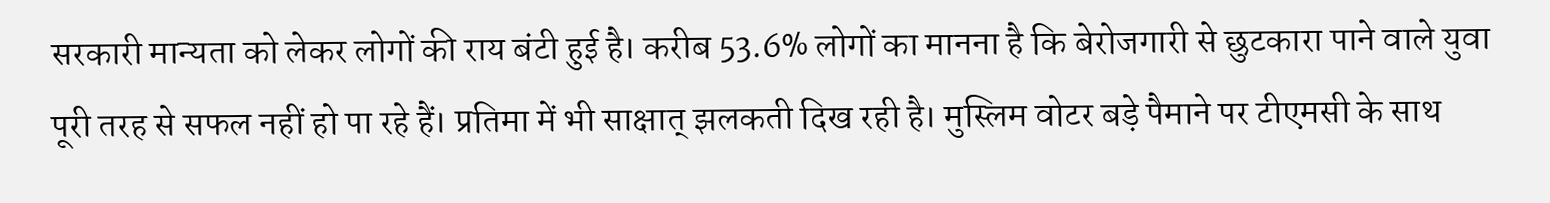सरकारी मान्यता को लेकर लोगों की राय बंटी हुई है। करीब 53.6% लोगों का मानना है कि बेरोजगारी से छुटकारा पाने वाले युवा पूरी तरह से सफल नहीं हो पा रहे हैं। प्रतिमा में भी साक्षात् झलकती दिख रही है। मुस्लिम वोटर बड़े पैमाने पर टीएमसी के साथ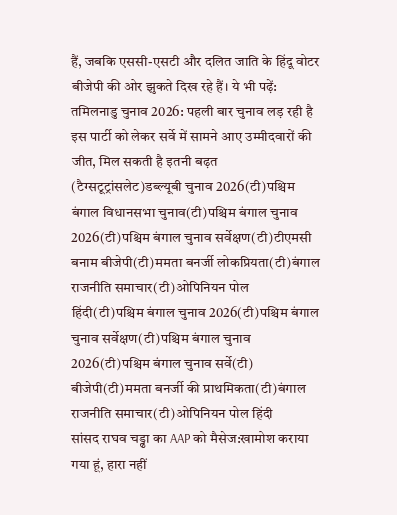हैं, जबकि एससी-एसटी और दलित जाति के हिंदू वोटर बीजेपी की ओर झुकते दिख रहे हैं। ये भी पढ़ें: तमिलनाडु चुनाव 2026: पहली बार चुनाव लड़ रही है इस पार्टी को लेकर सर्वे में सामने आए उम्मीदवारों की जीत, मिल सकती है इतनी बढ़त (टैग्सटूट्रांसलेट)डब्ल्यूबी चुनाव 2026(टी)पश्चिम बंगाल विधानसभा चुनाव(टी)पश्चिम बंगाल चुनाव 2026(टी)पश्चिम बंगाल चुनाव सर्वेक्षण(टी)टीएमसी बनाम बीजेपी(टी)ममता बनर्जी लोकप्रियता(टी)बंगाल राजनीति समाचार(टी)ओपिनियन पोल हिंदी(टी)पश्चिम बंगाल चुनाव 2026(टी)पश्चिम बंगाल चुनाव सर्वेक्षण(टी)पश्चिम बंगाल चुनाव 2026(टी)पश्चिम बंगाल चुनाव सर्वे(टी) बीजेपी(टी)ममता बनर्जी की प्राथमिकता(टी)बंगाल राजनीति समाचार(टी)ओपिनियन पोल हिंदी
सांसद राघव चड्ढा का AAP को मैसेज:खामोश कराया गया हूं, हारा नहीं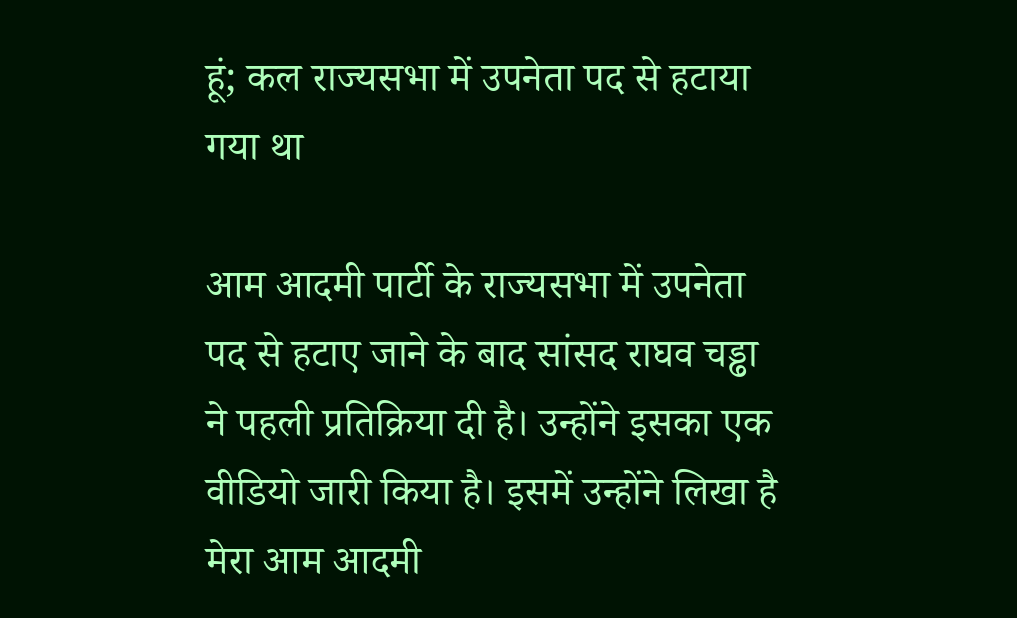हूं; कल राज्यसभा में उपनेता पद से हटाया गया था

आम आदमी पार्टी के राज्यसभा में उपनेता पद से हटाए जाने के बाद सांसद राघव चड्ढा ने पहली प्रतिक्रिया दी है। उन्होंने इसका एक वीडियो जारी किया है। इसमें उन्होंने लिखा है मेरा आम आदमी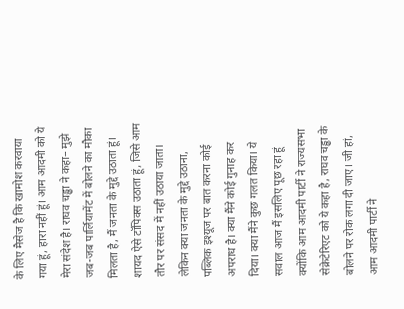के लिए मैसेज है कि खामोश करवाया गया हूं, हारा नहीं हूं। आम आदमी को ये मेरा संदेश है। राघव चड्ढा ने कहा– मुझे जब-जब पार्लियामेंट में बोलने का मौका मिलता है, मैं जनता के मुद्दे उठाता हूं। शायद ऐसे टॉपिक्स उठाता हूं, जिसे आम तौर पर संसद में नहीं उठाया जाता। लेकिन क्या जनता के मुद्दे उठाना, पब्लिक इश्यूज पर बात करना कोई अपराध है। क्या मैंने कोई गुनाह कर दिया। क्या मैंने कुछ गलत किया। ये सवाल आज मैं इसलिए पूछ रहा हूं क्योंकि आम आदमी पार्टी ने राज्यसभा सेक्रेटेरिएट को ये कहा है, राघव चड्ढा के बोलने पर रोक लगा दी जाए। जी हां, आम आदमी पार्टी ने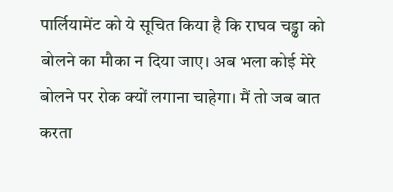पार्लियामेंट को ये सूचित किया है कि राघव चड्ढा को बोलने का मौका न दिया जाए। अब भला कोई मेरे बोलने पर रोक क्यों लगाना चाहेगा। मैं तो जब बात करता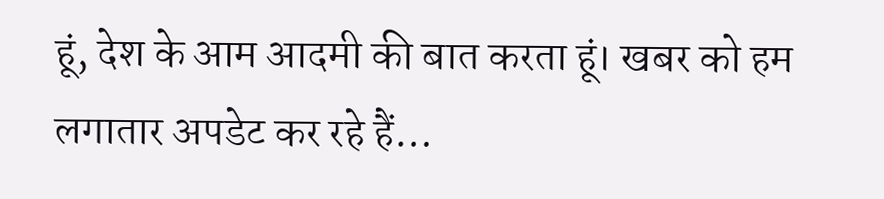हूं, देश के आम आदमी की बात करता हूं। खबर को हम लगातार अपडेट कर रहे हैं…